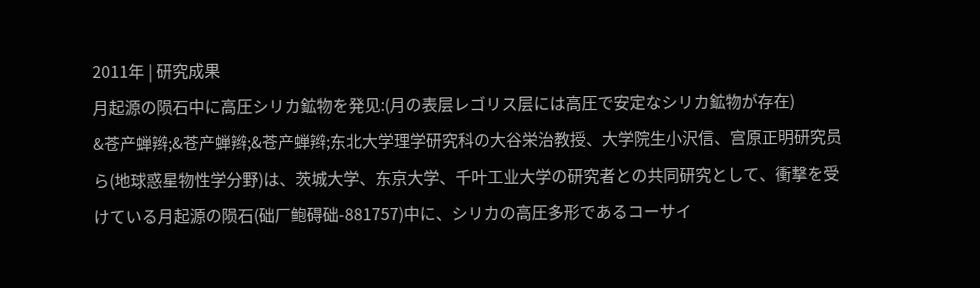2011年 | 研究成果
月起源の陨石中に高圧シリカ鉱物を発见:(月の表层レゴリス层には高圧で安定なシリカ鉱物が存在)
&苍产蝉辫;&苍产蝉辫;&苍产蝉辫;东北大学理学研究科の大谷栄治教授、大学院生小沢信、宫原正明研究员ら(地球惑星物性学分野)は、茨城大学、东京大学、千叶工业大学の研究者との共同研究として、衝撃を受けている月起源の陨石(础厂鲍碍础-881757)中に、シリカの高圧多形であるコーサイ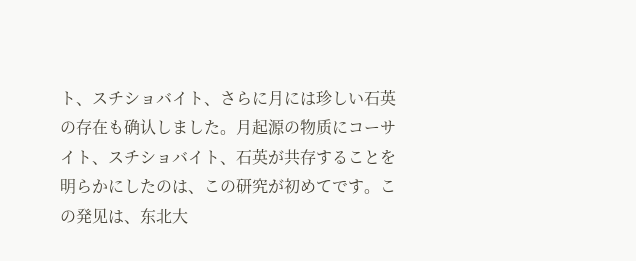ト、スチショバイト、さらに月には珍しい石英の存在も确认しました。月起源の物质にコーサイト、スチショバイト、石英が共存することを明らかにしたのは、この研究が初めてです。この発见は、东北大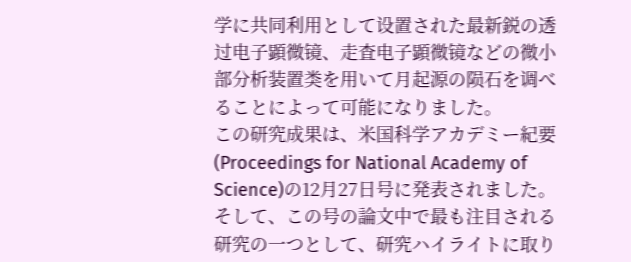学に共同利用として设置された最新鋭の透过电子顕微镜、走査电子顕微镜などの微小部分析装置类を用いて月起源の陨石を调べることによって可能になりました。
この研究成果は、米国科学アカデミー紀要(Proceedings for National Academy of Science)の12月27日号に発表されました。そして、この号の論文中で最も注目される研究の一つとして、研究ハイライトに取り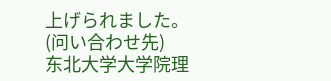上げられました。
(问い合わせ先)
东北大学大学院理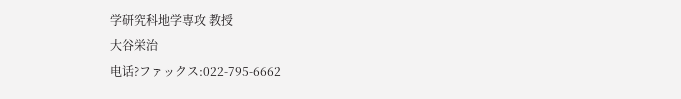学研究科地学専攻 教授
大谷栄治
电话?ファックス:022-795-6662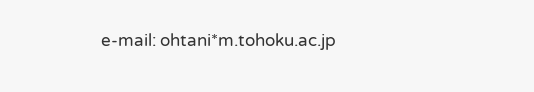e-mail: ohtani*m.tohoku.ac.jp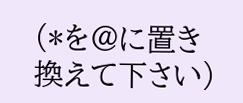(*を@に置き換えて下さい)